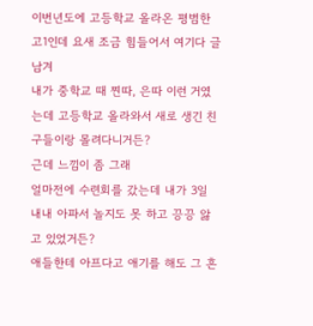이번년도에 고등학교 올라온 평범한 고1인데 요새 조금 힘들어서 여기다 글 남겨
내가 중학교 때 찐따, 은따 이런 거였는데 고등학교 올라와서 새로 생긴 친구들이랑 몰려다니거든?
근데 느낌이 좀 그래
얼마전에 수련회를 갔는데 내가 3일 내내 아파서 놀지도 못 하고 끙끙 앓고 있었거든?
애들한테 아프다고 애기를 해도 그 흔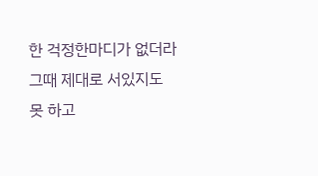한 걱정한마디가 없더라 그때 제대로 서있지도 못 하고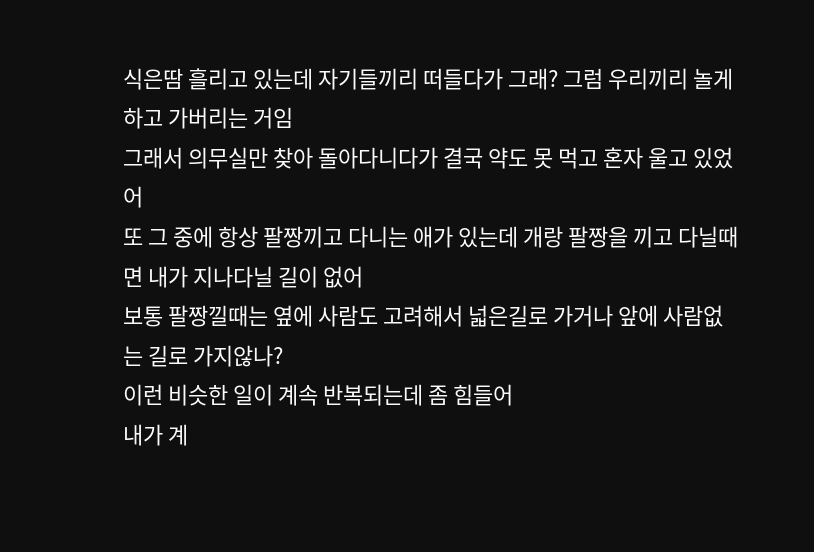식은땀 흘리고 있는데 자기들끼리 떠들다가 그래? 그럼 우리끼리 놀게 하고 가버리는 거임
그래서 의무실만 찾아 돌아다니다가 결국 약도 못 먹고 혼자 울고 있었어
또 그 중에 항상 팔짱끼고 다니는 애가 있는데 개랑 팔짱을 끼고 다닐때면 내가 지나다닐 길이 없어
보통 팔짱낄때는 옆에 사람도 고려해서 넓은길로 가거나 앞에 사람없는 길로 가지않나?
이런 비슷한 일이 계속 반복되는데 좀 힘들어
내가 계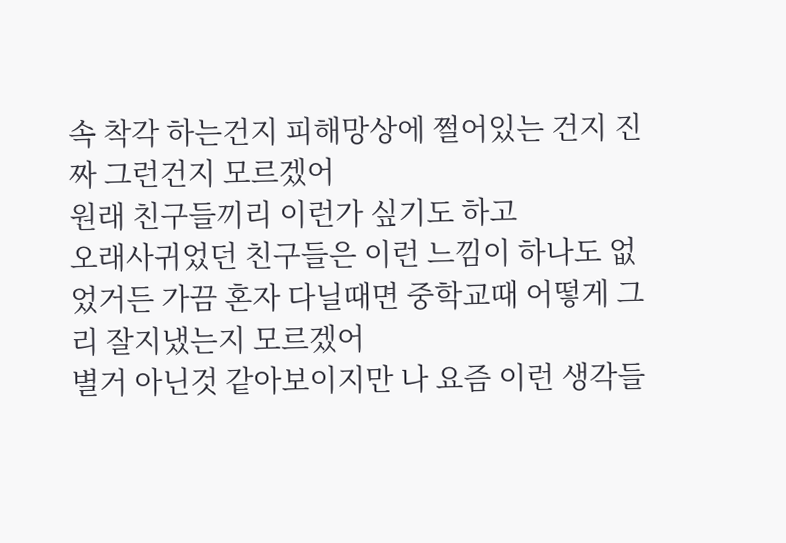속 착각 하는건지 피해망상에 쩔어있는 건지 진짜 그런건지 모르겠어
원래 친구들끼리 이런가 싶기도 하고
오래사귀었던 친구들은 이런 느낌이 하나도 없었거든 가끔 혼자 다닐때면 중학교때 어떻게 그리 잘지냈는지 모르겠어
별거 아닌것 같아보이지만 나 요즘 이런 생각들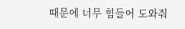때문에 너무 힘들어 도와줘